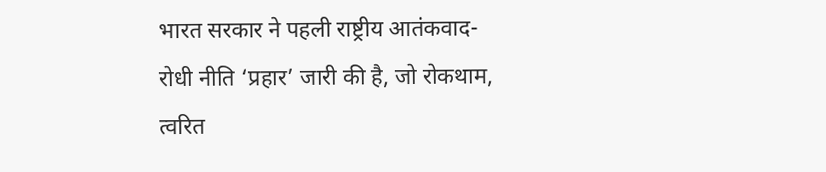भारत सरकार ने पहली राष्ट्रीय आतंकवाद-रोधी नीति ‘प्रहार’ जारी की है, जो रोकथाम, त्वरित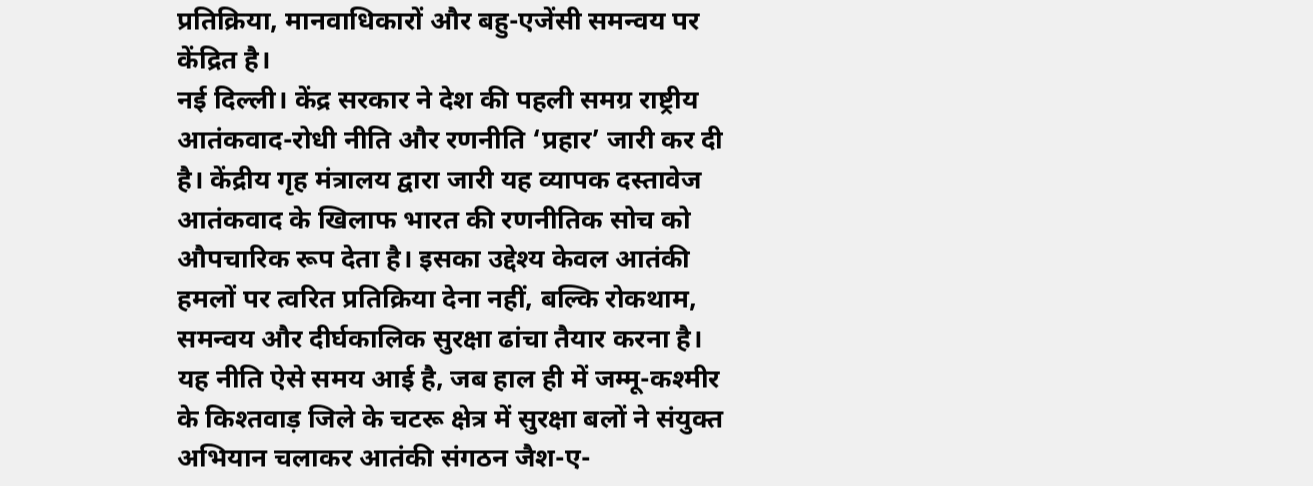प्रतिक्रिया, मानवाधिकारों और बहु-एजेंसी समन्वय पर केंद्रित है।
नई दिल्ली। केंद्र सरकार ने देश की पहली समग्र राष्ट्रीय आतंकवाद-रोधी नीति और रणनीति ‘प्रहार’ जारी कर दी है। केंद्रीय गृह मंत्रालय द्वारा जारी यह व्यापक दस्तावेज आतंकवाद के खिलाफ भारत की रणनीतिक सोच को औपचारिक रूप देता है। इसका उद्देश्य केवल आतंकी हमलों पर त्वरित प्रतिक्रिया देना नहीं, बल्कि रोकथाम, समन्वय और दीर्घकालिक सुरक्षा ढांचा तैयार करना है।
यह नीति ऐसे समय आई है, जब हाल ही में जम्मू-कश्मीर के किश्तवाड़ जिले के चटरू क्षेत्र में सुरक्षा बलों ने संयुक्त अभियान चलाकर आतंकी संगठन जैश-ए-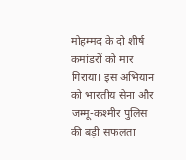मोहम्मद के दो शीर्ष कमांडरों को मार गिराया। इस अभियान को भारतीय सेना और जम्मू-कश्मीर पुलिस की बड़ी सफलता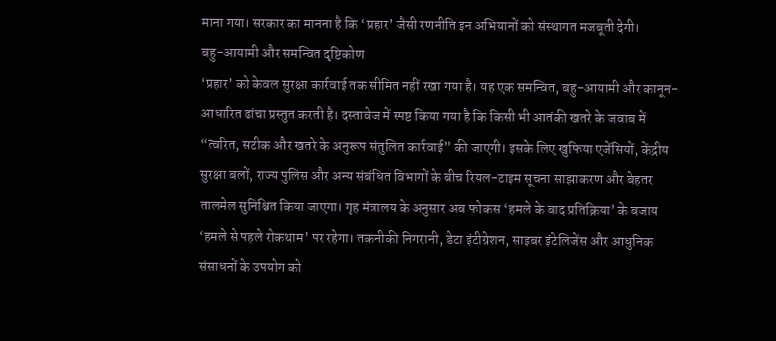माना गया। सरकार का मानना है कि ‘प्रहार’ जैसी रणनीति इन अभियानों को संस्थागत मजबूती देगी।
बहु-आयामी और समन्वित दृष्टिकोण
‘प्रहार’ को केवल सुरक्षा कार्रवाई तक सीमित नहीं रखा गया है। यह एक समन्वित, बहु-आयामी और कानून-आधारित ढांचा प्रस्तुत करती है। दस्तावेज में स्पष्ट किया गया है कि किसी भी आतंकी खतरे के जवाब में “त्वरित, सटीक और खतरे के अनुरूप संतुलित कार्रवाई” की जाएगी। इसके लिए खुफिया एजेंसियों, केंद्रीय सुरक्षा बलों, राज्य पुलिस और अन्य संबंधित विभागों के बीच रियल-टाइम सूचना साझाकरण और बेहतर तालमेल सुनिश्चित किया जाएगा। गृह मंत्रालय के अनुसार अब फोकस ‘हमले के बाद प्रतिक्रिया’ के बजाय ‘हमले से पहले रोकथाम’ पर रहेगा। तकनीकी निगरानी, डेटा इंटीग्रेशन, साइबर इंटेलिजेंस और आधुनिक संसाधनों के उपयोग को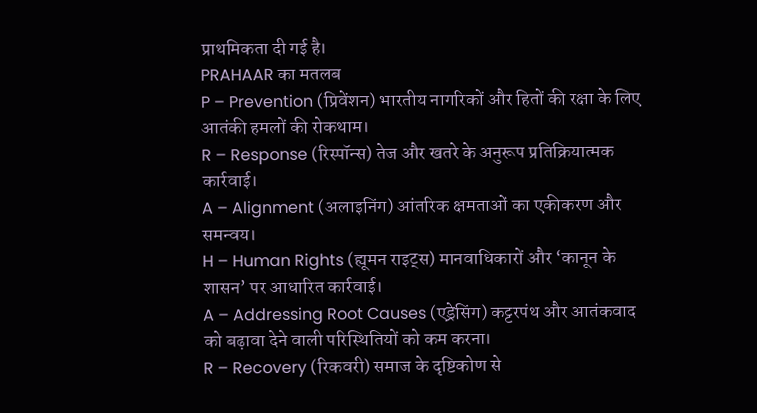प्राथमिकता दी गई है।
PRAHAAR का मतलब
P – Prevention (प्रिवेंशन) भारतीय नागरिकों और हितों की रक्षा के लिए आतंकी हमलों की रोकथाम।
R – Response (रिस्पॉन्स) तेज और खतरे के अनुरूप प्रतिक्रियात्मक कार्रवाई।
A – Alignment (अलाइनिंग) आंतरिक क्षमताओं का एकीकरण और समन्वय।
H – Human Rights (ह्यूमन राइट्स) मानवाधिकारों और ‘कानून के शासन’ पर आधारित कार्रवाई।
A – Addressing Root Causes (एड्रेसिंग) कट्टरपंथ और आतंकवाद को बढ़ावा देने वाली परिस्थितियों को कम करना।
R – Recovery (रिकवरी) समाज के दृष्टिकोण से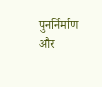पुनर्निर्माण और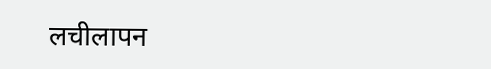लचीलापन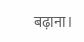बढ़ाना।